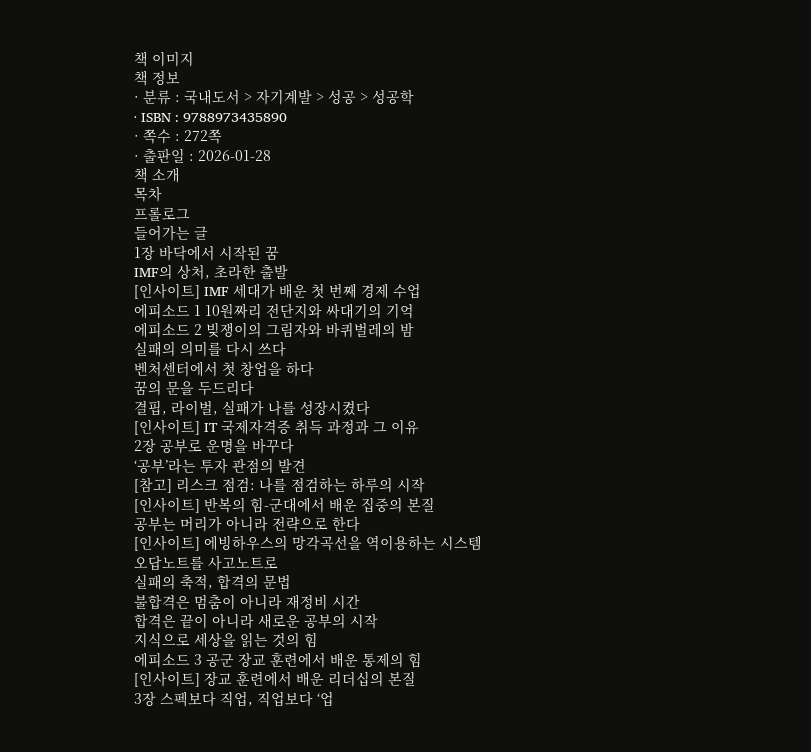책 이미지
책 정보
· 분류 : 국내도서 > 자기계발 > 성공 > 성공학
· ISBN : 9788973435890
· 쪽수 : 272쪽
· 출판일 : 2026-01-28
책 소개
목차
프롤로그
들어가는 글
1장 바닥에서 시작된 꿈
IMF의 상처, 초라한 출발
[인사이트] IMF 세대가 배운 첫 번째 경제 수업
에피소드 1 10원짜리 전단지와 싸대기의 기억
에피소드 2 빚쟁이의 그림자와 바퀴벌레의 밤
실패의 의미를 다시 쓰다
벤처센터에서 첫 창업을 하다
꿈의 문을 두드리다
결핍, 라이벌, 실패가 나를 성장시켰다
[인사이트] IT 국제자격증 취득 과정과 그 이유
2장 공부로 운명을 바꾸다
‘공부’라는 투자 관점의 발견
[참고] 리스크 점검: 나를 점검하는 하루의 시작
[인사이트] 반복의 힘-군대에서 배운 집중의 본질
공부는 머리가 아니라 전략으로 한다
[인사이트] 에빙하우스의 망각곡선을 역이용하는 시스템
오답노트를 사고노트로
실패의 축적, 합격의 문법
불합격은 멈춤이 아니라 재정비 시간
합격은 끝이 아니라 새로운 공부의 시작
지식으로 세상을 읽는 것의 힘
에피소드 3 공군 장교 훈련에서 배운 통제의 힘
[인사이트] 장교 훈련에서 배운 리더십의 본질
3장 스펙보다 직업, 직업보다 ‘업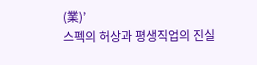(業)’
스펙의 허상과 평생직업의 진실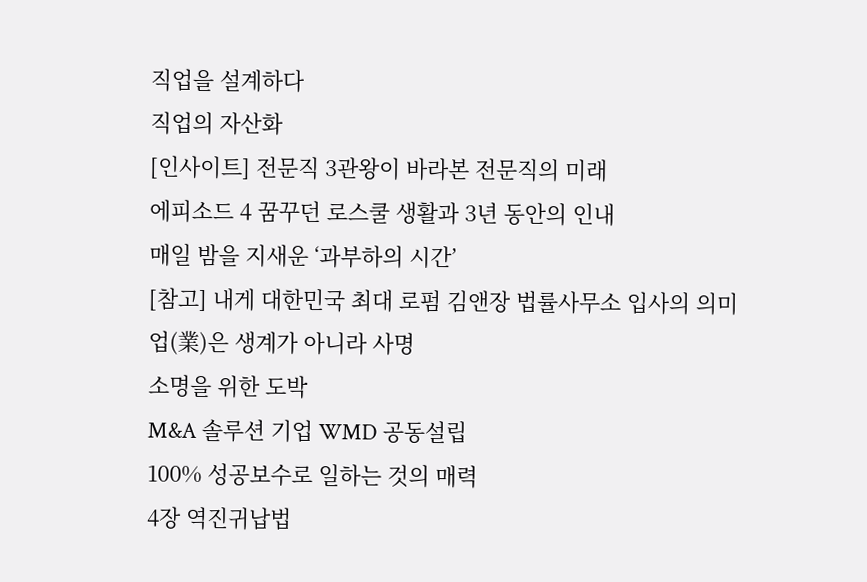직업을 설계하다
직업의 자산화
[인사이트] 전문직 3관왕이 바라본 전문직의 미래
에피소드 4 꿈꾸던 로스쿨 생활과 3년 동안의 인내
매일 밤을 지새운 ‘과부하의 시간’
[참고] 내게 대한민국 최대 로펌 김앤장 법률사무소 입사의 의미
업(業)은 생계가 아니라 사명
소명을 위한 도박
M&A 솔루션 기업 WMD 공동설립
100% 성공보수로 일하는 것의 매력
4장 역진귀납법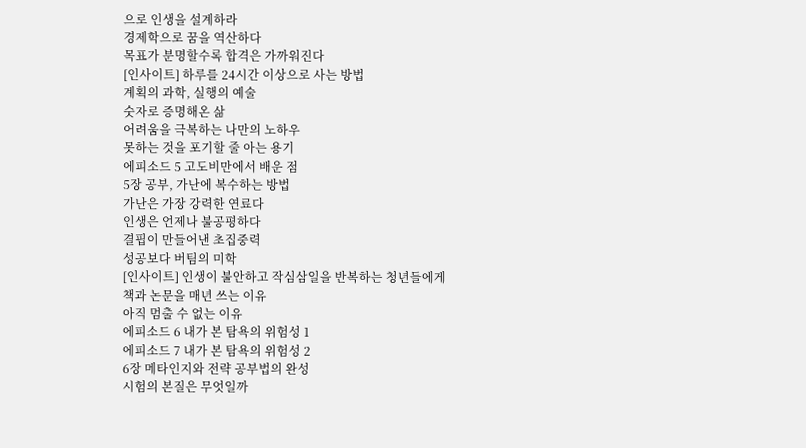으로 인생을 설계하라
경제학으로 꿈을 역산하다
목표가 분명할수록 합격은 가까워진다
[인사이트] 하루를 24시간 이상으로 사는 방법
계획의 과학, 실행의 예술
숫자로 증명해온 삶
어려움을 극복하는 나만의 노하우
못하는 것을 포기할 줄 아는 용기
에피소드 5 고도비만에서 배운 점
5장 공부, 가난에 복수하는 방법
가난은 가장 강력한 연료다
인생은 언제나 불공평하다
결핍이 만들어낸 초집중력
성공보다 버팀의 미학
[인사이트] 인생이 불안하고 작심삼일을 반복하는 청년들에게
책과 논문을 매년 쓰는 이유
아직 멈출 수 없는 이유
에피소드 6 내가 본 탐욕의 위험성 1
에피소드 7 내가 본 탐욕의 위험성 2
6장 메타인지와 전략 공부법의 완성
시험의 본질은 무엇일까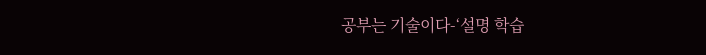공부는 기술이다-‘설명 학습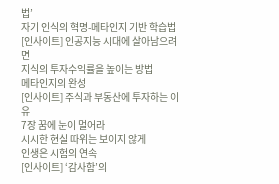법’
자기 인식의 혁명-메타인지 기반 학습법
[인사이트] 인공지능 시대에 살아남으려면
지식의 투자수익률을 높이는 방법
메타인지의 완성
[인사이트] 주식과 부동산에 투자하는 이유
7장 꿈에 눈이 멀어라
시시한 현실 따위는 보이지 않게
인생은 시험의 연속
[인사이트] ‘감사함’의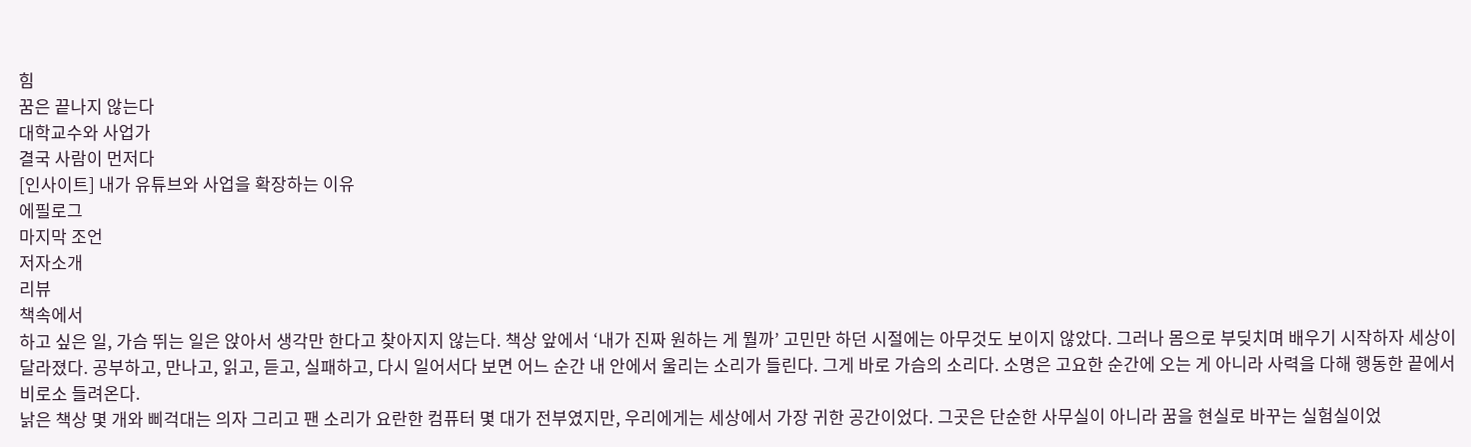힘
꿈은 끝나지 않는다
대학교수와 사업가
결국 사람이 먼저다
[인사이트] 내가 유튜브와 사업을 확장하는 이유
에필로그
마지막 조언
저자소개
리뷰
책속에서
하고 싶은 일, 가슴 뛰는 일은 앉아서 생각만 한다고 찾아지지 않는다. 책상 앞에서 ‘내가 진짜 원하는 게 뭘까’ 고민만 하던 시절에는 아무것도 보이지 않았다. 그러나 몸으로 부딪치며 배우기 시작하자 세상이 달라졌다. 공부하고, 만나고, 읽고, 듣고, 실패하고, 다시 일어서다 보면 어느 순간 내 안에서 울리는 소리가 들린다. 그게 바로 가슴의 소리다. 소명은 고요한 순간에 오는 게 아니라 사력을 다해 행동한 끝에서 비로소 들려온다.
낡은 책상 몇 개와 삐걱대는 의자 그리고 팬 소리가 요란한 컴퓨터 몇 대가 전부였지만, 우리에게는 세상에서 가장 귀한 공간이었다. 그곳은 단순한 사무실이 아니라 꿈을 현실로 바꾸는 실험실이었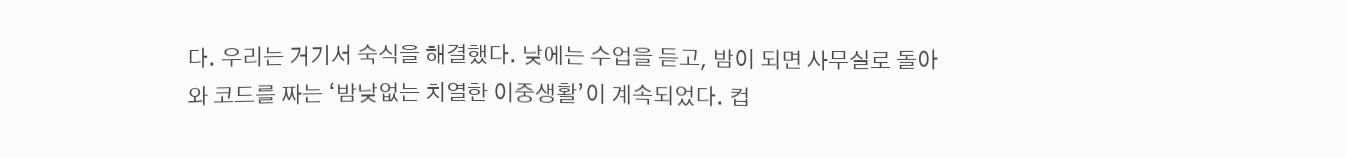다. 우리는 거기서 숙식을 해결했다. 낮에는 수업을 듣고, 밤이 되면 사무실로 돌아와 코드를 짜는 ‘밤낮없는 치열한 이중생활’이 계속되었다. 컵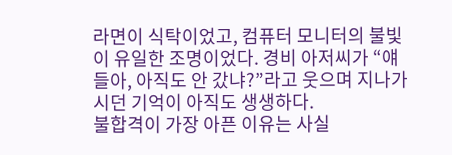라면이 식탁이었고, 컴퓨터 모니터의 불빛이 유일한 조명이었다. 경비 아저씨가 “얘들아, 아직도 안 갔냐?”라고 웃으며 지나가시던 기억이 아직도 생생하다.
불합격이 가장 아픈 이유는 사실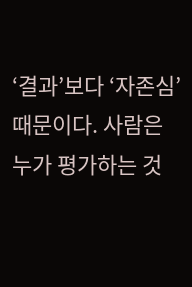‘결과’보다 ‘자존심’ 때문이다. 사람은 누가 평가하는 것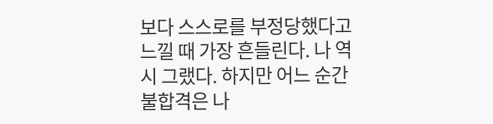보다 스스로를 부정당했다고 느낄 때 가장 흔들린다. 나 역시 그랬다. 하지만 어느 순간 불합격은 나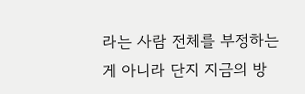라는 사람 전체를 부정하는 게 아니라 단지 지금의 방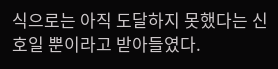식으로는 아직 도달하지 못했다는 신호일 뿐이라고 받아들였다.